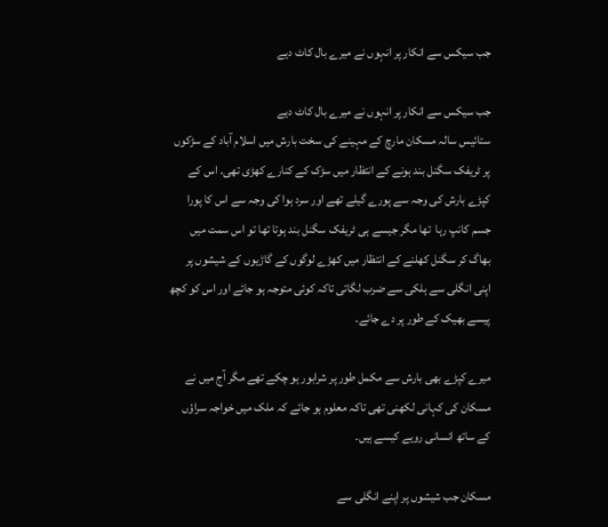جب سیکس سے انکار پر انہوں نے میرے بال کاٹ دیے

جب سیکس سے انکار پر انہوں نے میرے بال کاٹ دیے
ستائیس سالہ مسکان مارچ کے مہینے کی سخت بارش میں اسلام آباد کے سڑکوں پر ٹریفک سگنل بند ہونے کے انتظار میں سڑک کے کنارے کھڑی تھی۔ اس کے کپڑے بارش کی وجہ سے پورے گیلے تھے اور سرد ہوا کی وجہ سے اس کا پورا جسم کانپ رہا  تھا مگر جیسے ہی ٹریفک سگنل بند ہوتا تھا تو اس سمت میں بھاگ کر سگنل کھلنے کے انتظار میں کھڑے لوگوں کے گاڑیوں کے شیشوں پر اپنی انگلی سے ہلکی سے ضرب لگاتی تاکہ کوئی متوجہ ہو جائے اور اس کو کچھ پیسے بھیک کے طور پر دے جائے۔

میرے کپڑے بھی بارش سے مکمل طور پر شرابور ہو چکے تھے مگر آج میں نے مسکان کی کہانی لکھنی تھی تاکہ معلوم ہو جائے کہ ملک میں خواجہ سراؤں کے ساتھ انسانی رویے کیسے ہیں۔

مسکان جب شیشوں پر اپنے انگلی سے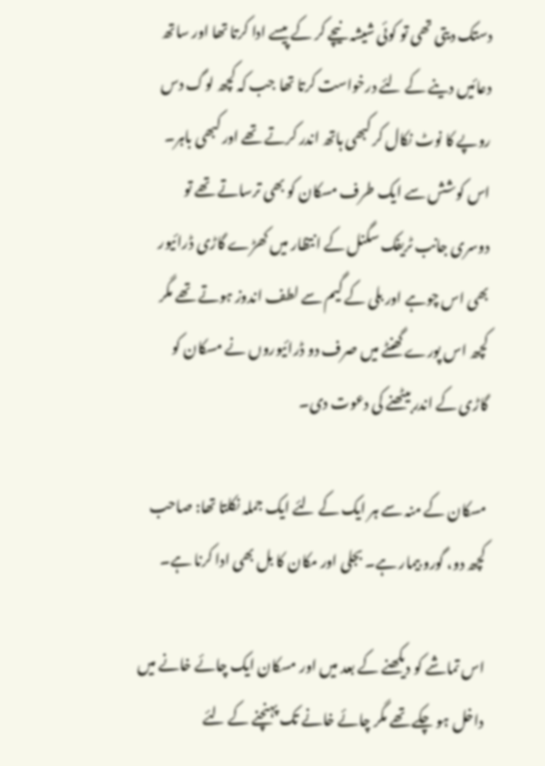دستک دیتی تھی تو کوئی شیشہ نیچے کر کے پیسے ادا کرتا تھا اور ساتھ دعائیں دینے کے لئے درخواست کرتا تھا جب کہ کچھ لوگ دس روپے کا نوٹ نکال کر کبھی ہاتھ اندر کرتے تھے اور کبھی باہر۔ اس کوشش سے ایک طرف مسکان کو بھی ترساتے تھے تو دوسری جانب ٹریفک سگنل کے انتظار میں کھڑے گاڑی ڈرائیور بھی اس چوہے اور بلی کے گیم سے لطف اندوز ہوتے تھے مگر کچھ اس پورے گھنٹے میں صرف دو ڈرائیوروں نے مسکان کو گاڑی کے اندر بیٹھنے کی دعوت دی۔

مسکان کے منہ سے ہر ایک کے لئے ایک جملہ نکلتا تھا: صاحب کچھ دو، گورو بیمار ہے۔ بجلی اور مکان کا بل بھی ادا کرنا ہے۔

اس تماشے کو دیکھنے کے بعد میں اور مسکان ایک چائے خانے میں داخل ہو چکے تھے مگر چائے خانے تک پہنچنے کے لئے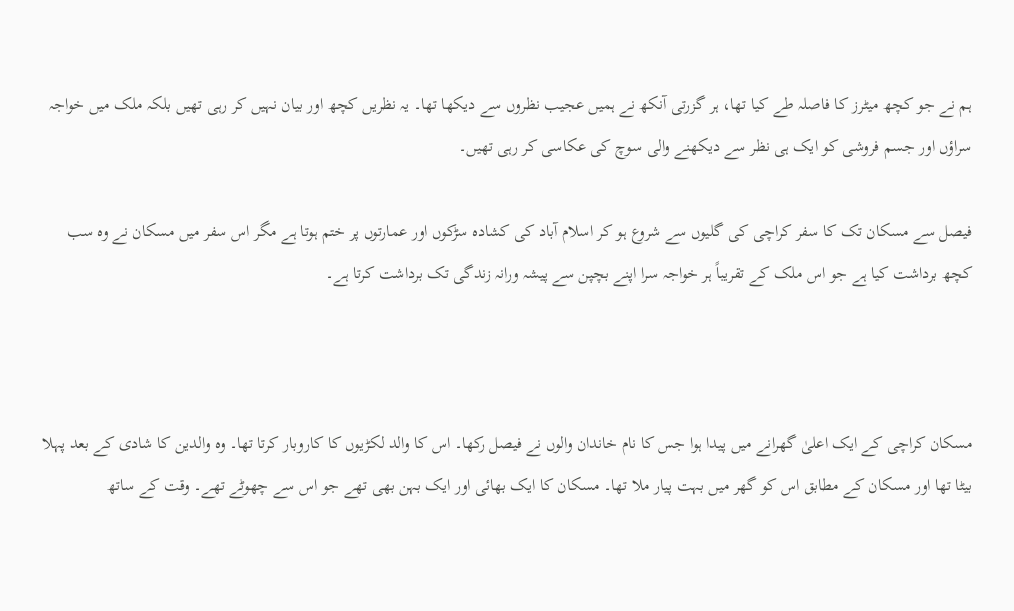ہم نے جو کچھ میٹرز کا فاصلہ طے کیا تھا، ہر گزرتی آنکھ نے ہمیں عجیب نظروں سے دیکھا تھا۔ یہ نظریں کچھ اور بیان نہیں کر رہی تھیں بلکہ ملک میں خواجہ سراؤں اور جسم فروشی کو ایک ہی نظر سے دیکھنے والی سوچ کی عکاسی کر رہی تھیں۔

فیصل سے مسکان تک کا سفر کراچی کی گلیوں سے شروع ہو کر اسلام آباد کی کشادہ سڑکوں اور عمارتوں پر ختم ہوتا ہے مگر اس سفر میں مسکان نے وہ سب کچھ برداشت کیا ہے جو اس ملک کے تقریباً ہر خواجہ سرا اپنے بچپن سے پیشہ ورانہ زندگی تک برداشت کرتا ہے۔



مسکان کراچی کے ایک اعلیٰ گھرانے میں پیدا ہوا جس کا نام خاندان والوں نے فیصل رکھا۔ اس کا والد لکڑیوں کا کاروبار کرتا تھا۔ وہ والدین کا شادی کے بعد پہلا بیٹا تھا اور مسکان کے مطابق اس کو گھر میں بہت پیار ملا تھا۔ مسکان کا ایک بھائی اور ایک بہن بھی تھے جو اس سے چھوٹے تھے۔ وقت کے ساتھ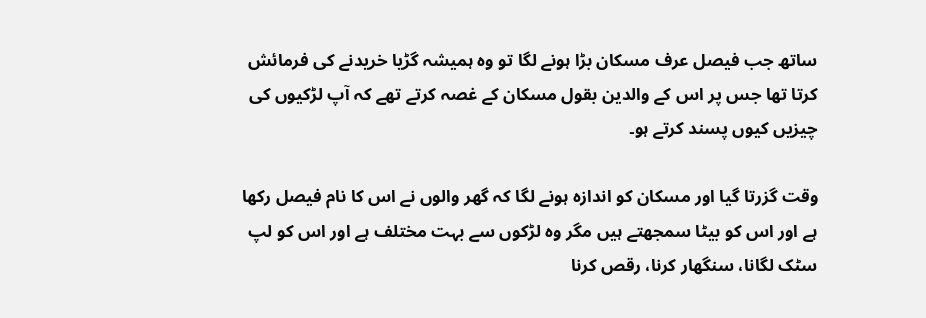ساتھ جب فیصل عرف مسکان بڑا ہونے لگا تو وہ ہمیشہ گڑیا خریدنے کی فرمائش کرتا تھا جس پر اس کے والدین بقول مسکان کے غصہ کرتے تھے کہ آپ لڑکیوں کی چیزیں کیوں پسند کرتے ہو۔

وقت گزرتا گیا اور مسکان کو اندازہ ہونے لگا کہ گھر والوں نے اس کا نام فیصل رکھا ہے اور اس کو بیٹا سمجھتے ہیں مگر وہ لڑکوں سے بہت مختلف ہے اور اس کو لپ سٹک لگانا، سنگھار کرنا، رقص کرنا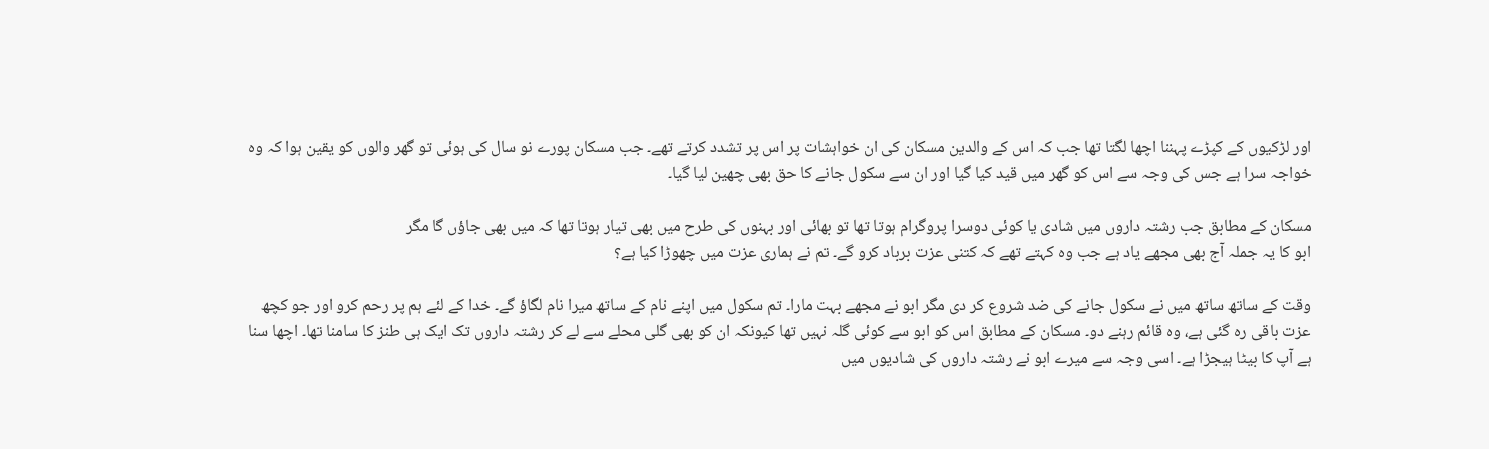اور لڑکیوں کے کپڑے پہننا اچھا لگتا تھا جب کہ اس کے والدین مسکان کی ان خواہشات پر اس پر تشدد کرتے تھے۔ جب مسکان پورے نو سال کی ہوئی تو گھر والوں کو یقین ہوا کہ وہ خواجہ سرا ہے جس کی وجہ سے اس کو گھر میں قید کیا گیا اور ان سے سکول جانے کا حق بھی چھین لیا گیا۔

مسکان کے مطابق جب رشتہ داروں میں شادی یا کوئی دوسرا پروگرام ہوتا تھا تو بھائی اور بہنوں کی طرح میں بھی تیار ہوتا تھا کہ میں بھی جاؤں گا مگر
ابو کا یہ جملہ آج بھی مجھے یاد ہے جب وہ کہتے تھے کہ کتنی عزت برباد کرو گے۔ تم نے ہماری عزت میں چھوڑا کیا ہے؟

وقت کے ساتھ ساتھ میں نے سکول جانے کی ضد شروع کر دی مگر ابو نے مجھے بہت مارا۔ تم سکول میں اپنے نام کے ساتھ میرا نام لگاؤ گے۔ خدا کے لئے ہم پر رحم کرو اور جو کچھ عزت باقی رہ گئی ہے، وہ قائم رہنے دو۔ مسکان کے مطابق اس کو ابو سے کوئی گلہ نہیں تھا کیونکہ ان کو بھی گلی محلے سے لے کر رشتہ داروں تک ایک ہی طنز کا سامنا تھا۔ اچھا سنا ہے آپ کا بیٹا ہیجڑا ہے۔ اسی وجہ سے میرے ابو نے رشتہ داروں کی شادیوں میں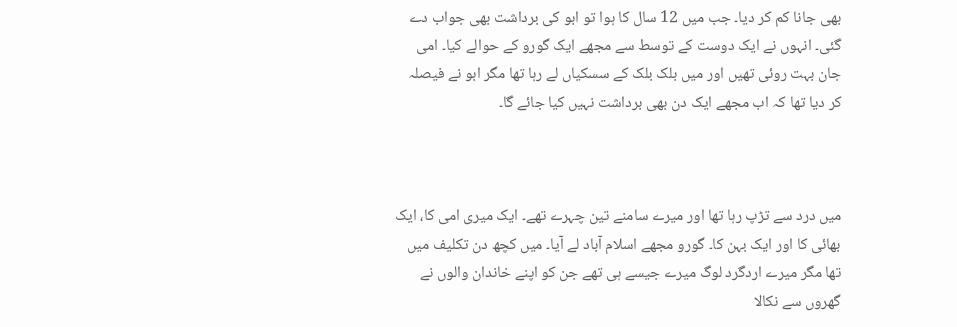بھی جانا کم کر دیا۔ جب میں 12 سال کا ہوا تو ابو کی برداشت بھی جواب دے گئی۔ انہوں نے ایک دوست کے توسط سے مجھے ایک گورو کے حوالے کیا۔ امی جان بہت روئی تھیں اور میں بلک بلک کے سسکیاں لے رہا تھا مگر ابو نے فیصلہ کر دیا تھا کہ اب مجھے ایک دن بھی برداشت نہیں کیا جائے گا۔



میں درد سے تڑپ رہا تھا اور میرے سامنے تین چہرے تھے۔ ایک میری امی کا، ایک بھائی کا اور ایک بہن کا۔ گورو مجھے اسلام آباد لے آیا۔ میں کچھ دن تکلیف میں تھا مگر میرے اردگرد لوگ میرے جیسے ہی تھے جن کو اپنے خاندان والوں نے گھروں سے نکالا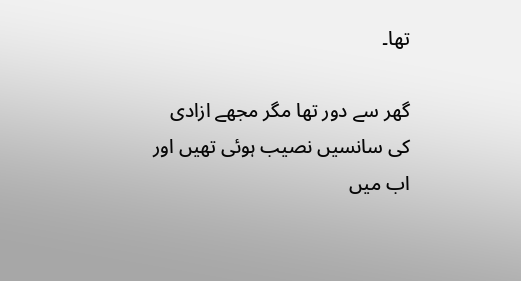تھا۔

گھر سے دور تھا مگر مجھے ازادی کی سانسیں نصیب ہوئی تھیں اور اب میں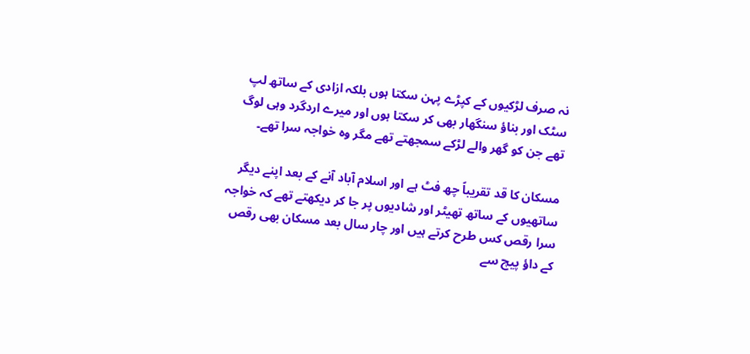نہ صرف لڑکیوں کے کپڑے پہن سکتا ہوں بلکہ ازادی کے ساتھ لپ سٹک اور بناؤ سنگھار بھی کر سکتا ہوں اور میرے اردگرد وہی لوگ تھے جن کو گھر والے لڑکے سمجھتے تھے مگر وہ خواجہ سرا تھے۔

مسکان کا قد تقریباً چھ فٹ ہے اور اسلام آباد آنے کے بعد اپنے دیگر ساتھیوں کے ساتھ تھیٹر اور شادیوں پر جا کر دیکھتے تھے کہ خواجہ سرا رقص کس طرح کرتے ہیں اور چار سال بعد مسکان بھی رقص کے داؤ پیچ سے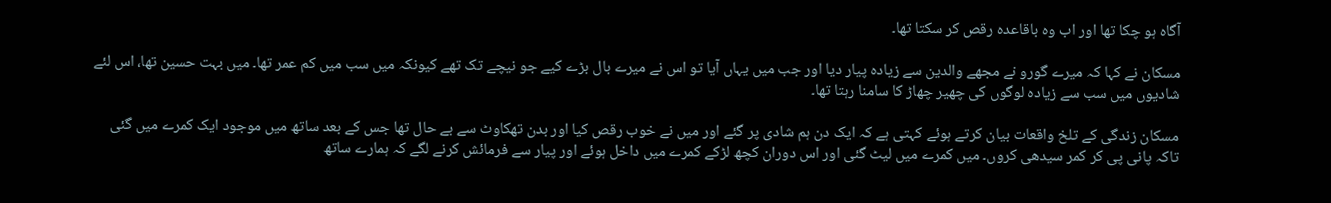آگاہ ہو چکا تھا اور اب وہ باقاعدہ رقص کر سکتا تھا۔

مسکان نے کہا کہ میرے گورو نے مجھے والدین سے زیادہ پیار دیا اور جب میں یہاں آیا تو اس نے میرے بال بڑے کیے جو نیچے تک تھے کیونکہ میں سب میں کم عمر تھا۔ میں بہت حسین تھا، اس لئے شادیوں میں سب سے زیادہ لوگوں کی چھیر چھاڑ کا سامنا رہتا تھا۔

مسکان زندگی کے تلخ واقعات بیان کرتے ہوئے کہتی ہے کہ ایک دن ہم شادی پر گئے اور میں نے خوب رقص کیا اور بدن تھکاوٹ سے بے حال تھا جس کے بعد ساتھ میں موجود ایک کمرے میں گئی تاکہ پانی پی کر کمر سیدھی کروں۔ میں کمرے میں لیٹ گئی اور اس دوران کچھ لڑکے کمرے میں داخل ہوئے اور پیار سے فرمائش کرنے لگے کہ ہمارے ساتھ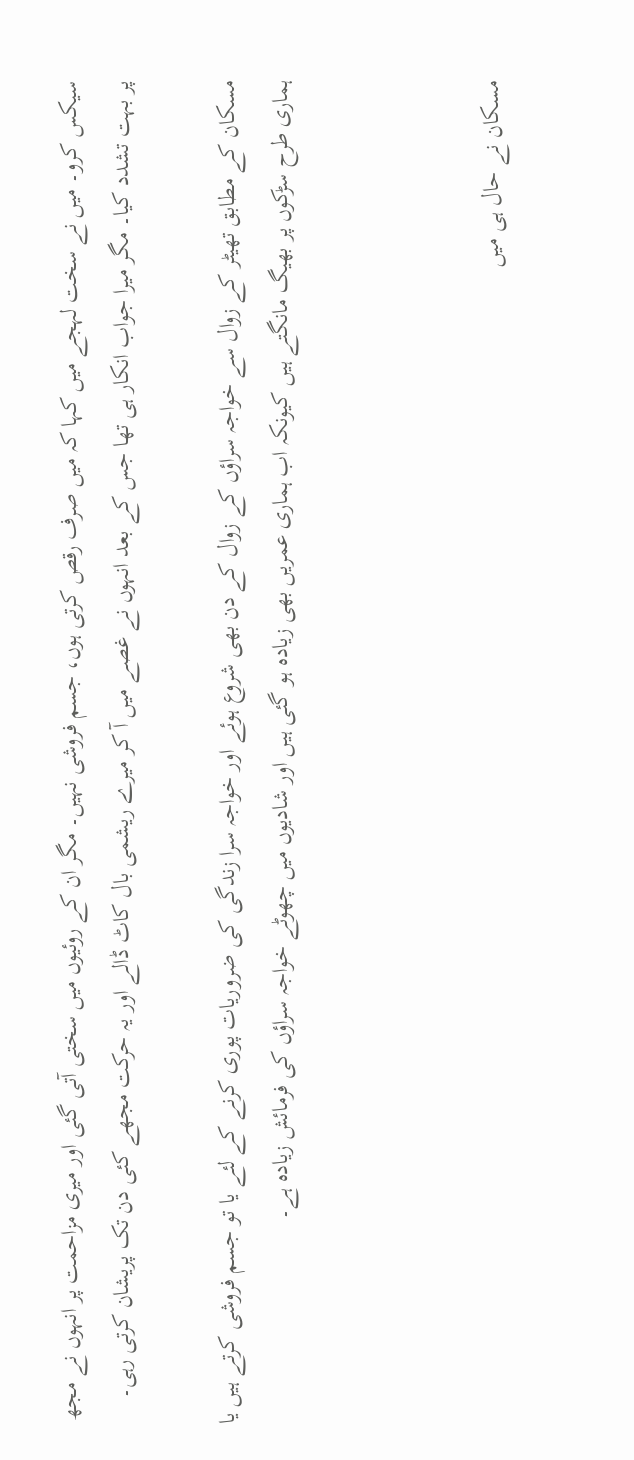سیکس کرو۔ میں نے سخت لہجے میں کہا کہ میں صرف رقص کرتی ہوں، جسم فروشی نہیں۔ مگر ان کے روئیوں میں سختی آتی گئی اور میری مزاحمت پر انہوں نے مجھ پر بہت تشدد کیا۔ مگر میرا جواب انکار ہی تھا جس کے بعد انہوں نے غصے میں آ کر میرے ریشمی بال کاٹ ڈالے اور یہ حرکت مجھے کئی دن تک پریشان کرتی رہی۔

مسکان کے مطابق تھیٹر کے زوال سے خواجہ سراؤں کے زوال کے دن بھی شروع ہوئے اور خواجہ سرا زندگی کی ضروریات پوری کرنے کے لئے یا تو جسم فروشی کرتے ہیں یا ہماری طرح سڑکوں پر بھیگ مانگتے ہیں کیونکہ اب ہماری عمریں بھی زیادہ ہو گئی ہیں اور شادیوں میں چھوٹے خواجہ سراؤں کی فرمائش زیادہ ہے۔



مسکان نے حال ہی میں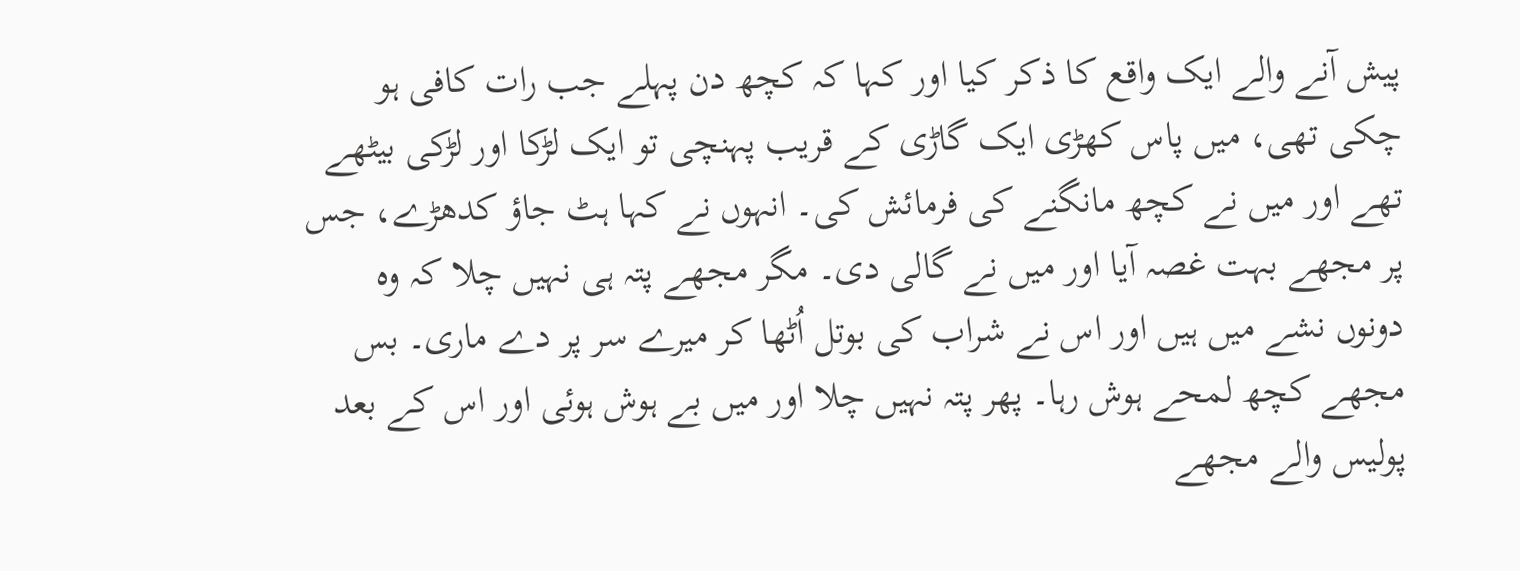پیش آنے والے ایک واقع کا ذکر کیا اور کہا کہ کچھ دن پہلے جب رات کافی ہو چکی تھی، میں پاس کھڑی ایک گاڑی کے قریب پہنچی تو ایک لڑکا اور لڑکی بیٹھے تھے اور میں نے کچھ مانگنے کی فرمائش کی۔ انہوں نے کہا ہٹ جاؤ کدھڑے، جس پر مجھے بہت غصہ آیا اور میں نے گالی دی۔ مگر مجھے پتہ ہی نہیں چلا کہ وہ دونوں نشے میں ہیں اور اس نے شراب کی بوتل اُٹھا کر میرے سر پر دے ماری۔ بس مجھے کچھ لمحے ہوش رہا۔ پھر پتہ نہیں چلا اور میں بے ہوش ہوئی اور اس کے بعد پولیس والے مجھے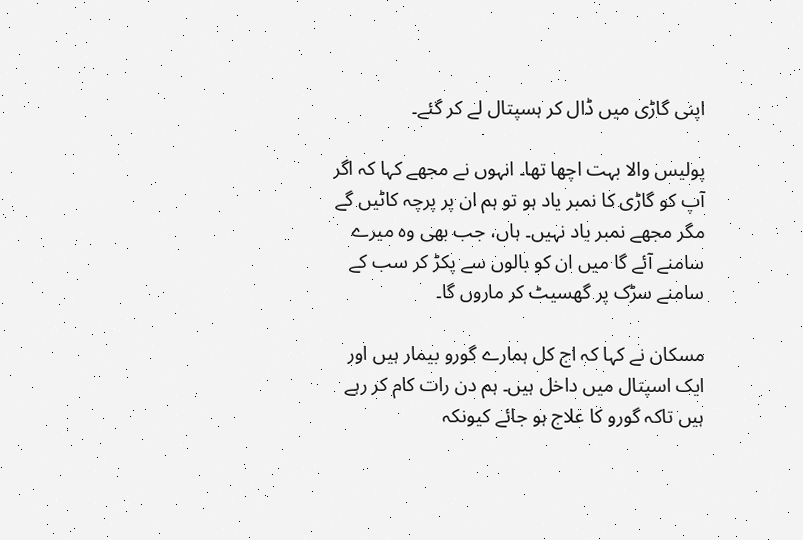اپنی گاڑی میں ڈال کر ہسپتال لے کر گئے۔

پولیس والا بہت اچھا تھا۔ انہوں نے مجھے کہا کہ اگر آپ کو گاڑی کا نمبر یاد ہو تو ہم ان پر پرچہ کاٹیں گے مگر مجھے نمبر یاد نہیں۔ ہاں، جب بھی وہ میرے سامنے آئے گا میں ان کو بالوں سے پکڑ کر سب کے سامنے سڑک پر گھسیٹ کر ماروں گا۔

مسکان نے کہا کہ اج کل ہمارے گورو بیمار ہیں اور ایک اسپتال میں داخل ہیں۔ ہم دن رات کام کر رہے ہیں تاکہ گورو کا علاج ہو جائے کیونکہ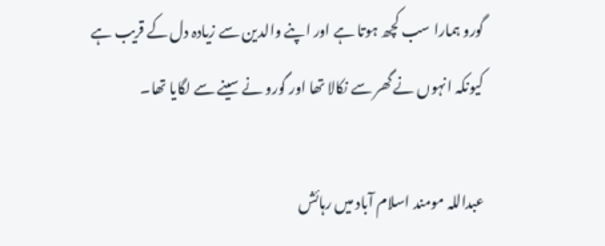گورو ہمارا سب کچھ ہوتا ہے اور اپنے والدین سے زیادہ دل کے قریب ہے کیونکہ انہوں نے گھر سے نکالا تھا اور گورو نے سینے سے لگایا تھا۔

عبداللہ مومند اسلام آباد میں رہائش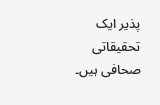پذیر ایک تحقیقاتی صحافی ہیں۔